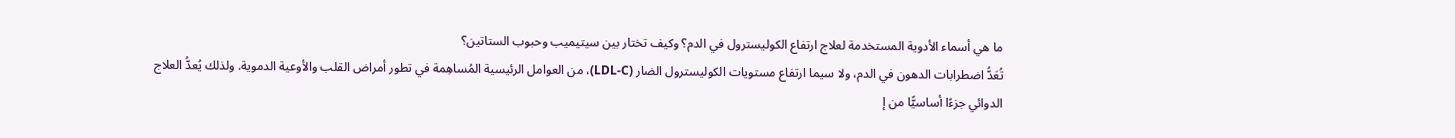ما هي أسماء الأدوية المستخدمة لعلاج ارتفاع الكوليسترول في الدم؟ وكيف تختار بين سيتيميب وحبوب الستاتين؟
تُعَدُّ اضطرابات الدهون في الدم، ولا سيما ارتفاع مستويات الكوليسترول الضار (LDL-C)، من العوامل الرئيسية المُساهِمة في تطور أمراض القلب والأوعية الدموية. ولذلك يُعدُّ العلاج الدوائي جزءًا أساسيًّا من إ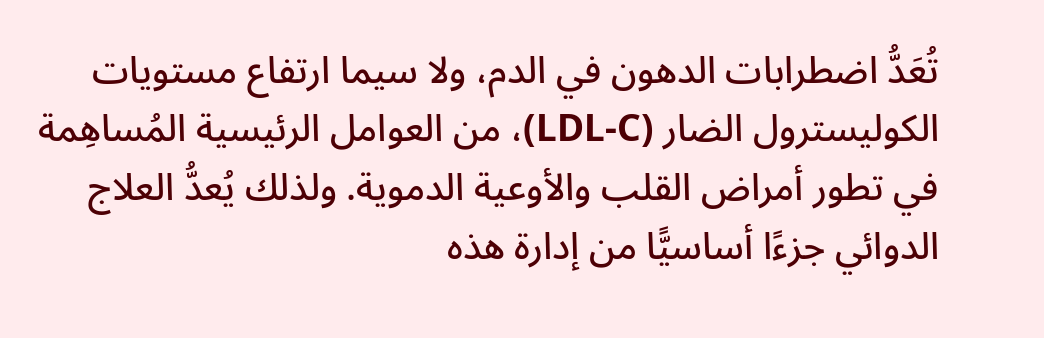تُعَدُّ اضطرابات الدهون في الدم، ولا سيما ارتفاع مستويات الكوليسترول الضار (LDL-C)، من العوامل الرئيسية المُساهِمة في تطور أمراض القلب والأوعية الدموية. ولذلك يُعدُّ العلاج الدوائي جزءًا أساسيًّا من إدارة هذه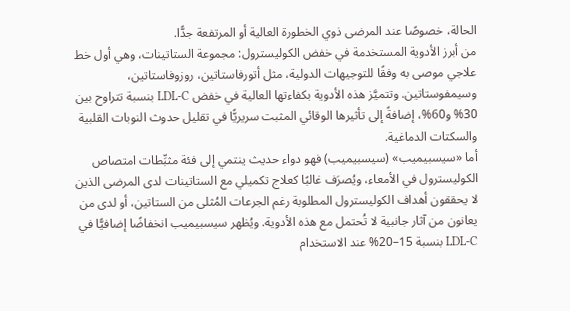الحالة، خصوصًا عند المرضى ذوي الخطورة العالية أو المرتفعة جدًّا.
من أبرز الأدوية المستخدمة في خفض الكوليسترول: مجموعة الستاتينات، وهي أول خط علاجي موصى به وفقًا للتوجيهات الدولية، مثل أتورفاستاتين، روزوفاستاتين، وسيمفوستاتين. وتتميَّز هذه الأدوية بكفاءتها العالية في خفض LDL-C بنسبة تتراوح بين 30% و60%، إضافةً إلى تأثيرها الوقائي المثبت سريريًّا في تقليل حدوث النوبات القلبية والسكتات الدماغية.
أما «سيسبيميب» (سيسبيميب) فهو دواء حديث ينتمي إلى فئة مثبِّطات امتصاص الكوليسترول في الأمعاء، ويُصرَف غالبًا كعلاج تكميلي مع الستاتينات لدى المرضى الذين لا يحققون أهداف الكوليسترول المطلوبة رغم الجرعات المُثلى من الستاتين، أو لدى من يعانون من آثار جانبية لا تُحتمل مع هذه الأدوية. ويُظهر سيسبيميب انخفاضًا إضافيًّا في LDL-C بنسبة 15–20% عند الاستخدام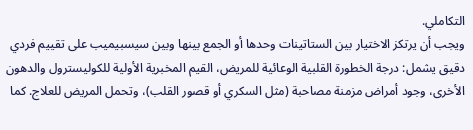التكاملي.
ويجب أن يرتكز الاختيار بين الستاتينات وحدها أو الجمع بينها وبين سيسبيميب على تقييم فردي دقيق يشمل: درجة الخطورة القلبية الوعائية للمريض، القيم المخبرية الأولية للكوليسترول والدهون الأخرى، وجود أمراض مزمنة مصاحبة (مثل السكري أو قصور القلب)، وتحمل المريض للعلاج. كما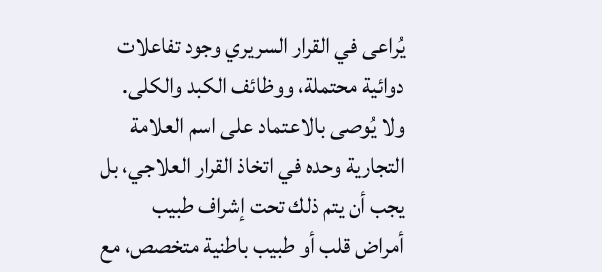يُراعى في القرار السريري وجود تفاعلات دوائية محتملة، ووظائف الكبد والكلى.
ولا يُوصى بالاعتماد على اسم العلامة التجارية وحده في اتخاذ القرار العلاجي، بل يجب أن يتم ذلك تحت إشراف طبيب أمراض قلب أو طبيب باطنية متخصص، مع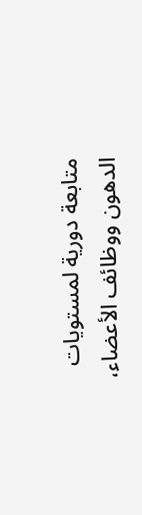متابعة دورية لمستويات الدهون ووظائف الأعضاء،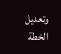وتعديل الخطة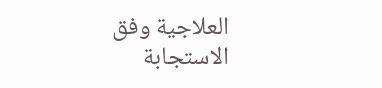العلاجية وفق الاستجابة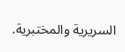السريرية والمختبرية.